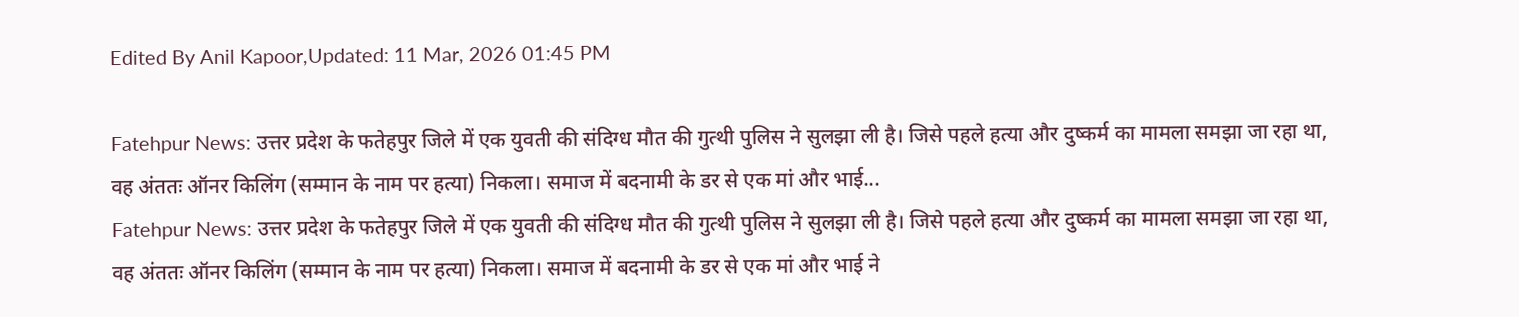Edited By Anil Kapoor,Updated: 11 Mar, 2026 01:45 PM

Fatehpur News: उत्तर प्रदेश के फतेहपुर जिले में एक युवती की संदिग्ध मौत की गुत्थी पुलिस ने सुलझा ली है। जिसे पहले हत्या और दुष्कर्म का मामला समझा जा रहा था, वह अंततः ऑनर किलिंग (सम्मान के नाम पर हत्या) निकला। समाज में बदनामी के डर से एक मां और भाई...
Fatehpur News: उत्तर प्रदेश के फतेहपुर जिले में एक युवती की संदिग्ध मौत की गुत्थी पुलिस ने सुलझा ली है। जिसे पहले हत्या और दुष्कर्म का मामला समझा जा रहा था, वह अंततः ऑनर किलिंग (सम्मान के नाम पर हत्या) निकला। समाज में बदनामी के डर से एक मां और भाई ने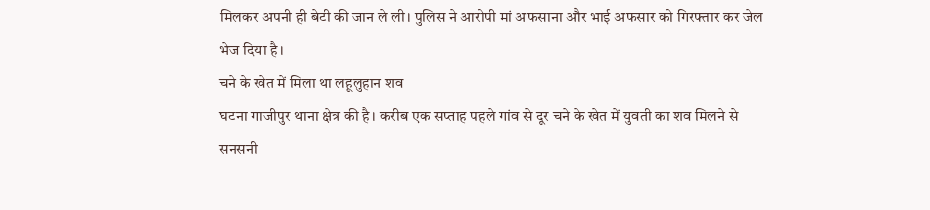मिलकर अपनी ही बेटी की जान ले ली। पुलिस ने आरोपी मां अफसाना और भाई अफसार को गिरफ्तार कर जेल भेज दिया है।
चने के खेत में मिला था लहूलुहान शव
घटना गाजीपुर थाना क्षेत्र की है। करीब एक सप्ताह पहले गांव से दूर चने के खेत में युवती का शव मिलने से सनसनी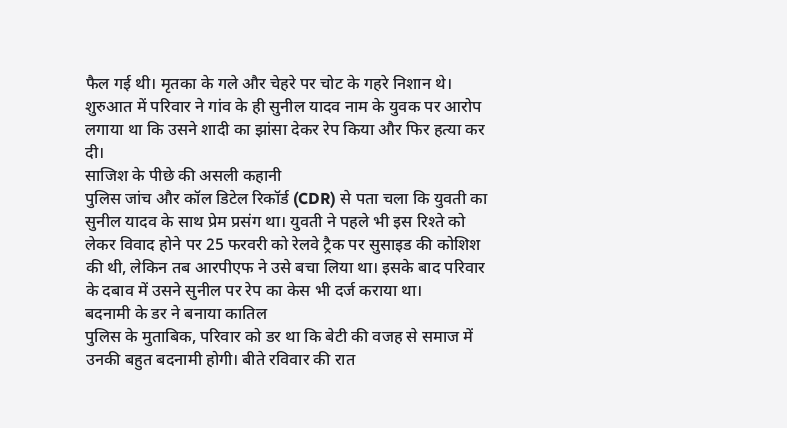फैल गई थी। मृतका के गले और चेहरे पर चोट के गहरे निशान थे। शुरुआत में परिवार ने गांव के ही सुनील यादव नाम के युवक पर आरोप लगाया था कि उसने शादी का झांसा देकर रेप किया और फिर हत्या कर दी।
साजिश के पीछे की असली कहानी
पुलिस जांच और कॉल डिटेल रिकॉर्ड (CDR) से पता चला कि युवती का सुनील यादव के साथ प्रेम प्रसंग था। युवती ने पहले भी इस रिश्ते को लेकर विवाद होने पर 25 फरवरी को रेलवे ट्रैक पर सुसाइड की कोशिश की थी, लेकिन तब आरपीएफ ने उसे बचा लिया था। इसके बाद परिवार के दबाव में उसने सुनील पर रेप का केस भी दर्ज कराया था।
बदनामी के डर ने बनाया कातिल
पुलिस के मुताबिक, परिवार को डर था कि बेटी की वजह से समाज में उनकी बहुत बदनामी होगी। बीते रविवार की रात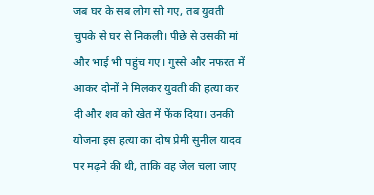जब घर के सब लोग सो गए, तब युवती चुपके से घर से निकली। पीछे से उसकी मां और भाई भी पहुंच गए। गुस्से और नफरत में आकर दोनों ने मिलकर युवती की हत्या कर दी और शव को खेत में फेंक दिया। उनकी योजना इस हत्या का दोष प्रेमी सुनील यादव पर मढ़ने की थी, ताकि वह जेल चला जाए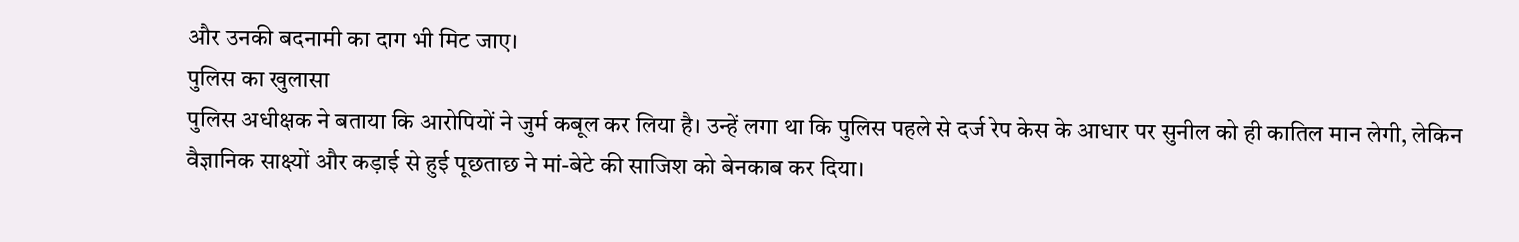और उनकी बदनामी का दाग भी मिट जाए।
पुलिस का खुलासा
पुलिस अधीक्षक ने बताया कि आरोपियों ने जुर्म कबूल कर लिया है। उन्हें लगा था कि पुलिस पहले से दर्ज रेप केस के आधार पर सुनील को ही कातिल मान लेगी, लेकिन वैज्ञानिक साक्ष्यों और कड़ाई से हुई पूछताछ ने मां-बेटे की साजिश को बेनकाब कर दिया।